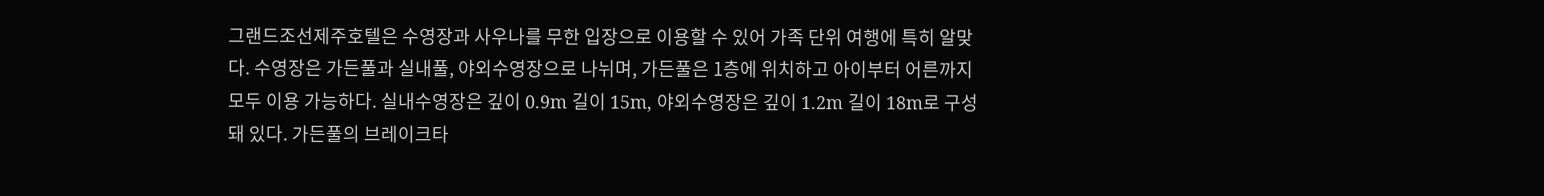그랜드조선제주호텔은 수영장과 사우나를 무한 입장으로 이용할 수 있어 가족 단위 여행에 특히 알맞다. 수영장은 가든풀과 실내풀, 야외수영장으로 나뉘며, 가든풀은 1층에 위치하고 아이부터 어른까지 모두 이용 가능하다. 실내수영장은 깊이 0.9m 길이 15m, 야외수영장은 깊이 1.2m 길이 18m로 구성돼 있다. 가든풀의 브레이크타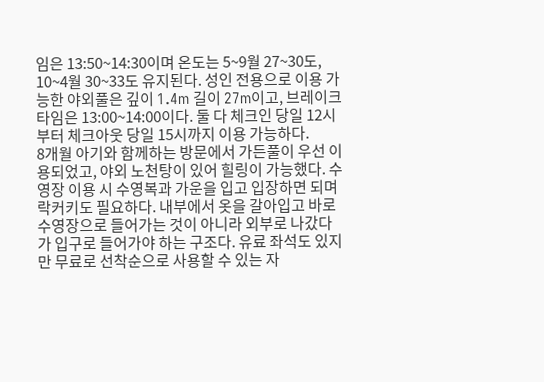임은 13:50~14:30이며 온도는 5~9월 27~30도, 10~4월 30~33도 유지된다. 성인 전용으로 이용 가능한 야외풀은 깊이 1.4m 길이 27m이고, 브레이크타임은 13:00~14:00이다. 둘 다 체크인 당일 12시부터 체크아웃 당일 15시까지 이용 가능하다.
8개월 아기와 함께하는 방문에서 가든풀이 우선 이용되었고, 야외 노천탕이 있어 힐링이 가능했다. 수영장 이용 시 수영복과 가운을 입고 입장하면 되며 락커키도 필요하다. 내부에서 옷을 갈아입고 바로 수영장으로 들어가는 것이 아니라 외부로 나갔다가 입구로 들어가야 하는 구조다. 유료 좌석도 있지만 무료로 선착순으로 사용할 수 있는 자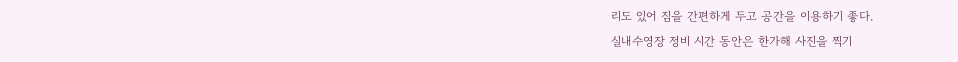리도 있어 짐을 간편하게 두고 공간을 이용하기 좋다.
실내수영장 정비 시간 동안은 한가해 사진을 찍기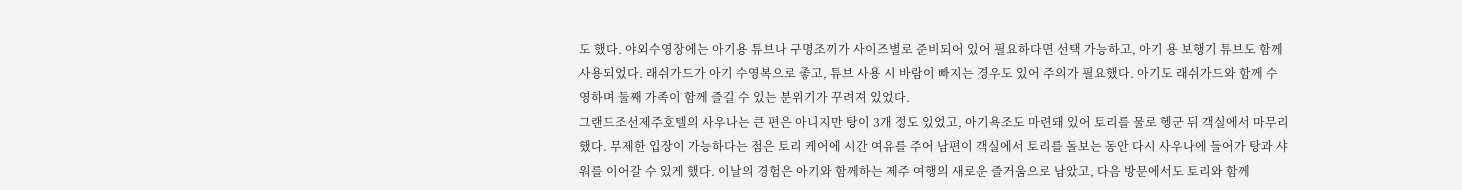도 했다. 야외수영장에는 아기용 튜브나 구명조끼가 사이즈별로 준비되어 있어 필요하다면 선택 가능하고, 아기 용 보행기 튜브도 함께 사용되었다. 래쉬가드가 아기 수영복으로 좋고, 튜브 사용 시 바람이 빠지는 경우도 있어 주의가 필요했다. 아기도 래쉬가드와 함께 수영하며 둘째 가족이 함께 즐길 수 있는 분위기가 꾸려져 있었다.
그랜드조선제주호텔의 사우나는 큰 편은 아니지만 탕이 3개 정도 있었고, 아기욕조도 마련돼 있어 토리를 물로 헹군 뒤 객실에서 마무리했다. 무제한 입장이 가능하다는 점은 토리 케어에 시간 여유를 주어 남편이 객실에서 토리를 돌보는 동안 다시 사우나에 들어가 탕과 샤워를 이어갈 수 있게 했다. 이날의 경험은 아기와 함께하는 제주 여행의 새로운 즐거움으로 남았고, 다음 방문에서도 토리와 함께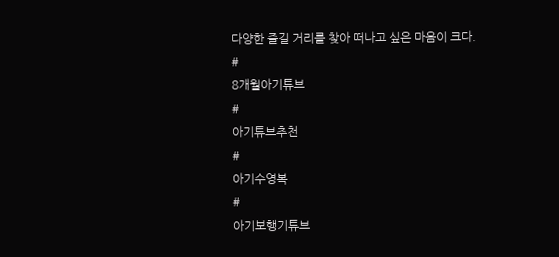다양한 즐길 거리를 찾아 떠나고 싶은 마음이 크다.
#
8개월아기튜브
#
아기튜브추천
#
아기수영복
#
아기보행기튜브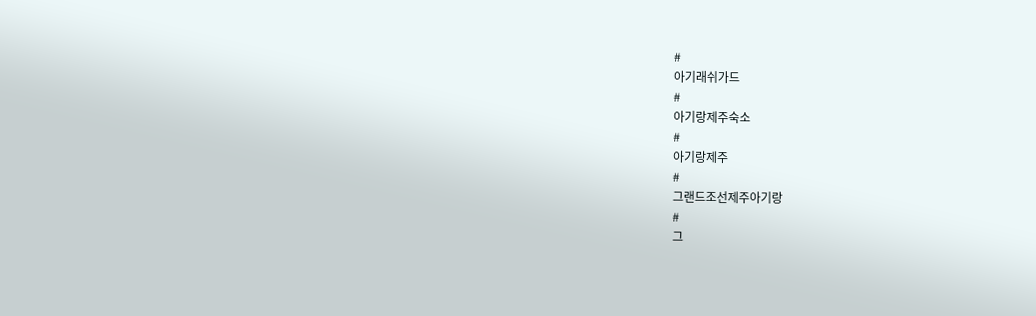#
아기래쉬가드
#
아기랑제주숙소
#
아기랑제주
#
그랜드조선제주아기랑
#
그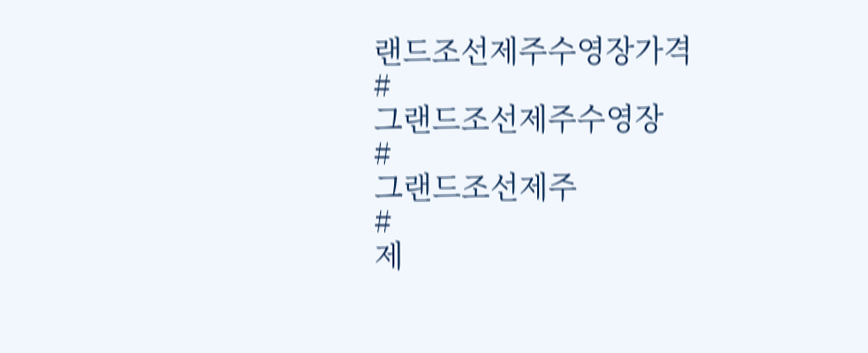랜드조선제주수영장가격
#
그랜드조선제주수영장
#
그랜드조선제주
#
제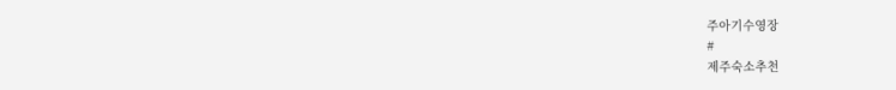주아기수영장
#
제주숙소추천